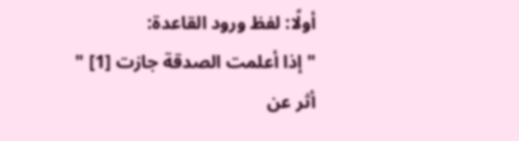أولًا: لفظ ورود القاعدة:
"إذا أعلمت الصدقة جازت [1] "
أثر عن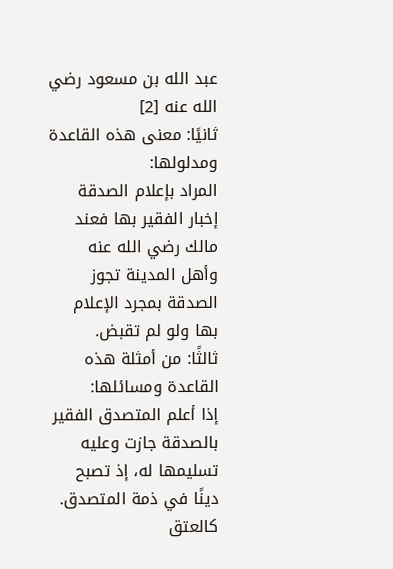عبد الله بن مسعود رضي الله عنه [2]
ثانيًا: معنى هذه القاعدة ومدلولها:
المراد بإعلام الصدقة إخبار الفقير بها فعند مالك رضي الله عنه وأهل المدينة تجوز الصدقة بمجرد الإعلام بها ولو لم تقبض.
ثالثًا: من أمثلة هذه القاعدة ومسائلها:
إذا أعلم المتصدق الفقير بالصدقة جازت وعليه تسليمها له، إذ تصبح دينًا في ذمة المتصدق. كالعتق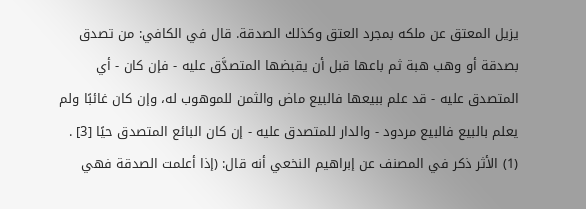يزيل المعتق عن ملكه بمجرد العتق وكذلك الصدقة. قال في الكافي: من تصدق بصدقة أو وهب هبة ثم باعها قبل أن يقبضها المتصدَّق عليه - فإن كان - أي المتصدق عليه - قد علم ببيعها فالبيع ماض والثمن للموهوب له، وإن كان غائبًا ولم يعلم بالبيع فالبيع مردود - والدار للمتصدق عليه - إن كان البائع المتصدق حيًا [3] .
(1) الأثر ذكر في المصنف عن إبراهيم النخعي أنه قال: (إذا أعلمت الصدقة فهي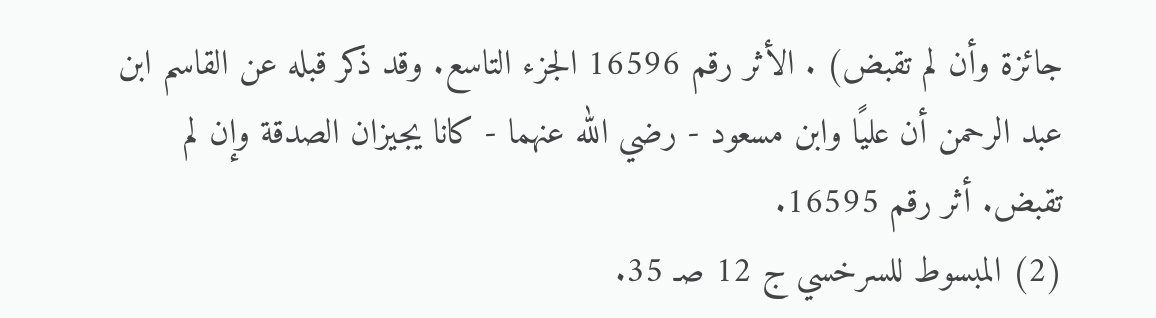جائزة وأن لم تقبض) . الأثر رقم 16596 الجزء التاسع. وقد ذكر قبله عن القاسم ابن عبد الرحمن أن عليًا وابن مسعود - رضي الله عنهما - كانا يجيزان الصدقة وإن لم تقبض. أثر رقم 16595.
(2) المبسوط للسرخسي ج 12 صـ 35.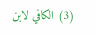(3) الكافي لابن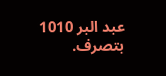عبد البر 1010 بتصرف.